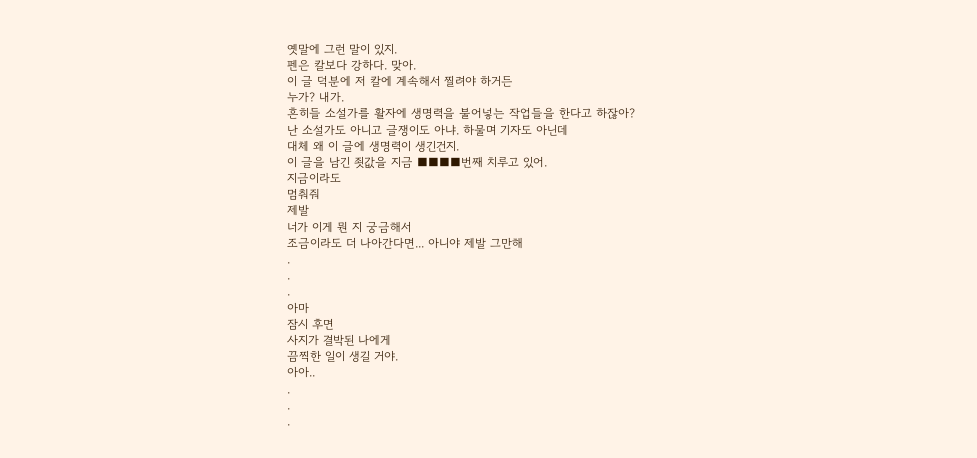옛말에 그런 말이 있지.
펜은 칼보다 강하다. 맞아.
이 글 덕분에 저 칼에 계속해서 찔려야 하거든
누가? 내가.
흔히들 소설가를 활자에 생명력을 불어넣는 작업들을 한다고 하잖아?
난 소설가도 아니고 글쟁이도 아냐. 하물며 기자도 아닌데
대체 왜 이 글에 생명력이 생긴건지.
이 글을 남긴 죗값을 지금 ■■■■번째 치루고 있어.
지금이라도
멈춰줘
제발
너가 이게 뭔 지 궁금해서
조금이라도 더 나아간다면... 아니야 제발 그만해
.
.
.
아마
잠시 후면
사지가 결박된 나에게
끔찍한 일이 생길 거야.
아아..
.
.
.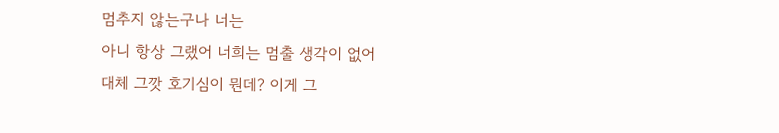멈추지 않는구나 너는
아니 항상 그랬어 너희는 멈출 생각이 없어
대체 그깟 호기심이 뭔데? 이게 그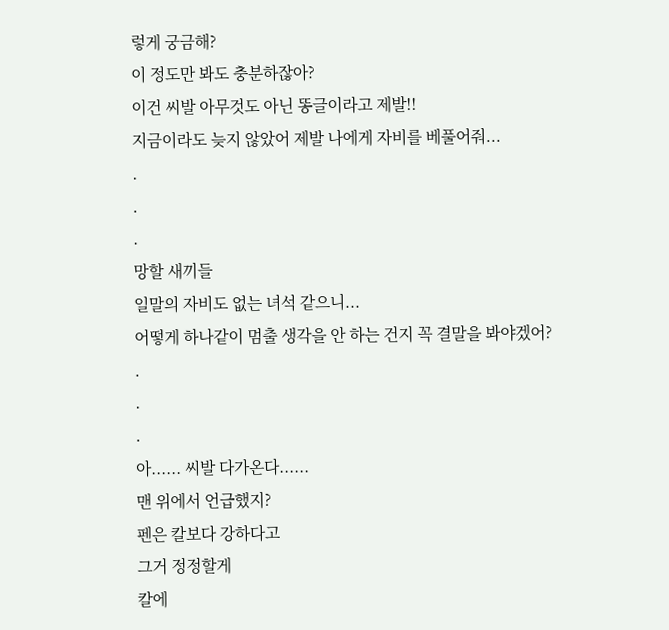렇게 궁금해?
이 정도만 봐도 충분하잖아?
이건 씨발 아무것도 아닌 똥글이라고 제발!!
지금이라도 늦지 않았어 제발 나에게 자비를 베풀어줘...
.
.
.
망할 새끼들
일말의 자비도 없는 녀석 같으니...
어떻게 하나같이 멈출 생각을 안 하는 건지 꼭 결말을 봐야겠어?
.
.
.
아...... 씨발 다가온다......
맨 위에서 언급했지?
펜은 칼보다 강하다고
그거 정정할게
칼에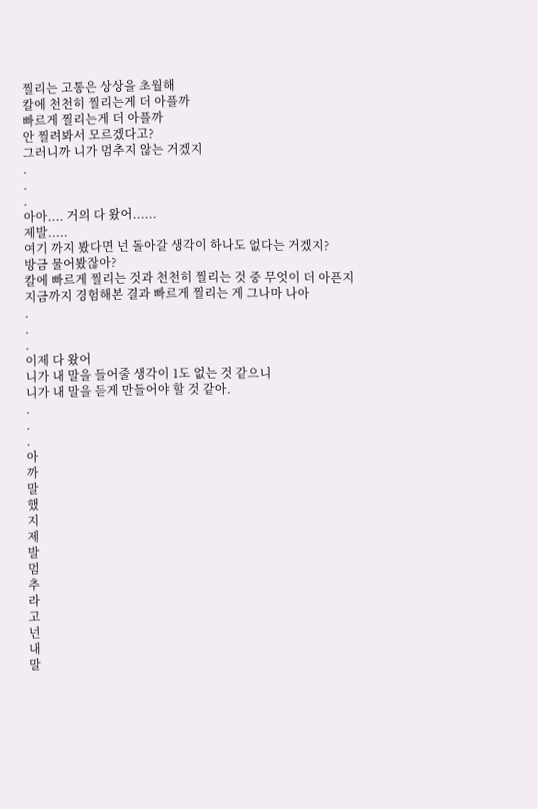찔리는 고통은 상상을 초월해
칼에 천천히 찔리는게 더 아플까
빠르게 찔리는게 더 아플까
안 찔려봐서 모르겠다고?
그러니까 니가 멈추지 않는 거겠지
.
.
.
아아.... 거의 다 왔어......
제발.....
여기 까지 봤다면 넌 돌아갈 생각이 하나도 없다는 거겠지?
방금 물어봤잖아?
칼에 빠르게 찔리는 것과 천천히 찔리는 것 중 무엇이 더 아픈지
지금까지 경험해본 결과 빠르게 찔리는 게 그나마 나아
.
.
.
이제 다 왔어
니가 내 말을 들어줄 생각이 1도 없는 것 같으니
니가 내 말을 듣게 만들어야 할 것 같아.
.
.
.
아
까
말
했
지
제
발
멈
추
라
고
넌
내
말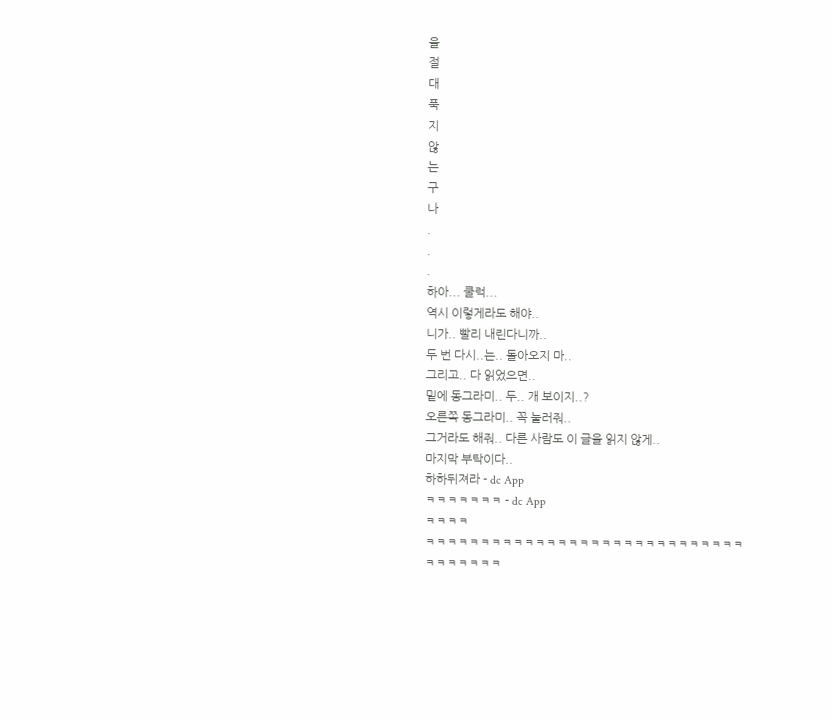을
절
대
푹
지
않
는
구
나
.
.
.
하아... 쿨럭...
역시 이렇게라도 해야..
니가.. 빨리 내린다니까..
두 번 다시..는.. 돌아오지 마..
그리고.. 다 읽었으면..
밑에 동그라미.. 두.. 개 보이지..?
오른쪽 동그라미.. 꼭 눌러줘..
그거라도 해줘.. 다른 사람도 이 글을 읽지 않게..
마지막 부탁이다..
하하뒤져라 - dc App
ㅋㅋㅋㅋㅋㅋㅋ - dc App
ㅋㅋㅋㅋ
ㅋㅋㅋㅋㅋㅋㅋㅋㅋㅋㅋㅋㅋㅋㅋㅋㅋㅋㅋㅋㅋㅋㅋㅋㅋㅋㅋㅋㅋ
ㅋㅋㅋㅋㅋㅋㅋ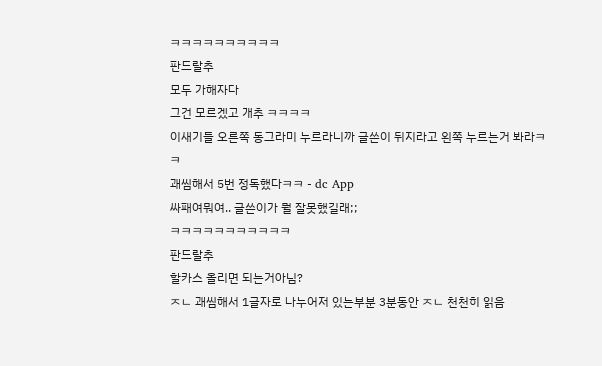ㅋㅋㅋㅋㅋㅋㅋㅋㅋㅋ
판드랄추
모두 가해자다
그건 모르겠고 개추 ㅋㅋㅋㅋ
이새기들 오른쪽 동그라미 누르라니까 글쓴이 뒤지라고 왼쪽 누르는거 봐라ㅋㅋ
괘씸해서 5번 정독했다ㅋㅋ - dc App
싸패여뭐여.. 글쓴이가 뭘 잘못했길래;;
ㅋㅋㅋㅋㅋㅋㅋㅋㅋㅋㅋ
판드랄추
할카스 올리면 되는거아님?
ㅈㄴ 괘씸해서 1글자로 나누어저 있는부분 3분동안 ㅈㄴ 천천히 읽음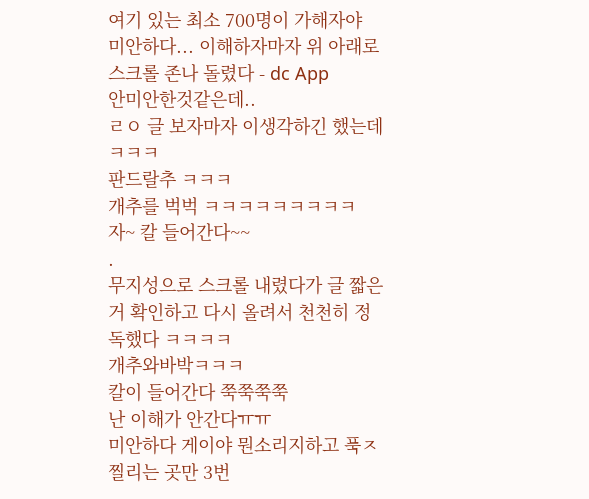여기 있는 최소 700명이 가해자야
미안하다... 이해하자마자 위 아래로 스크롤 존나 돌렸다 - dc App
안미안한것같은데..
ㄹㅇ 글 보자마자 이생각하긴 했는데ㅋㅋㅋ
판드랄추 ㅋㅋㅋ
개추를 벅벅 ㅋㅋㅋㅋㅋㅋㅋㅋㅋ
자~ 칼 들어간다~~
.
무지성으로 스크롤 내렸다가 글 짧은거 확인하고 다시 올려서 천천히 정독했다 ㅋㅋㅋㅋ
개추와바박ㅋㅋㅋ
칼이 들어간다 쭉쭉쭉쭉
난 이해가 안간다ㅠㅠ
미안하다 게이야 뭔소리지하고 푹ㅈ찔리는 곳만 3번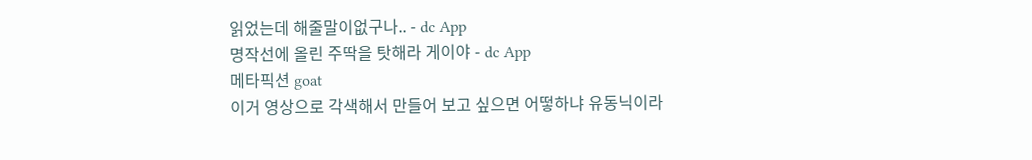읽었는데 해줄말이없구나.. - dc App
명작선에 올린 주딱을 탓해라 게이야 - dc App
메타픽션 goat
이거 영상으로 각색해서 만들어 보고 싶으면 어떻하냐 유동닉이라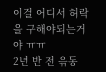이걸 어디서 허락을 구해야되는거야 ㅠㅠ
2년 반 전 윾동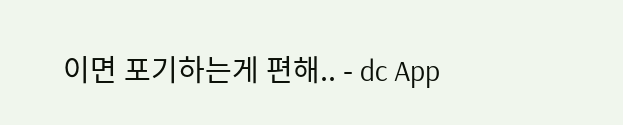이면 포기하는게 편해.. - dc App